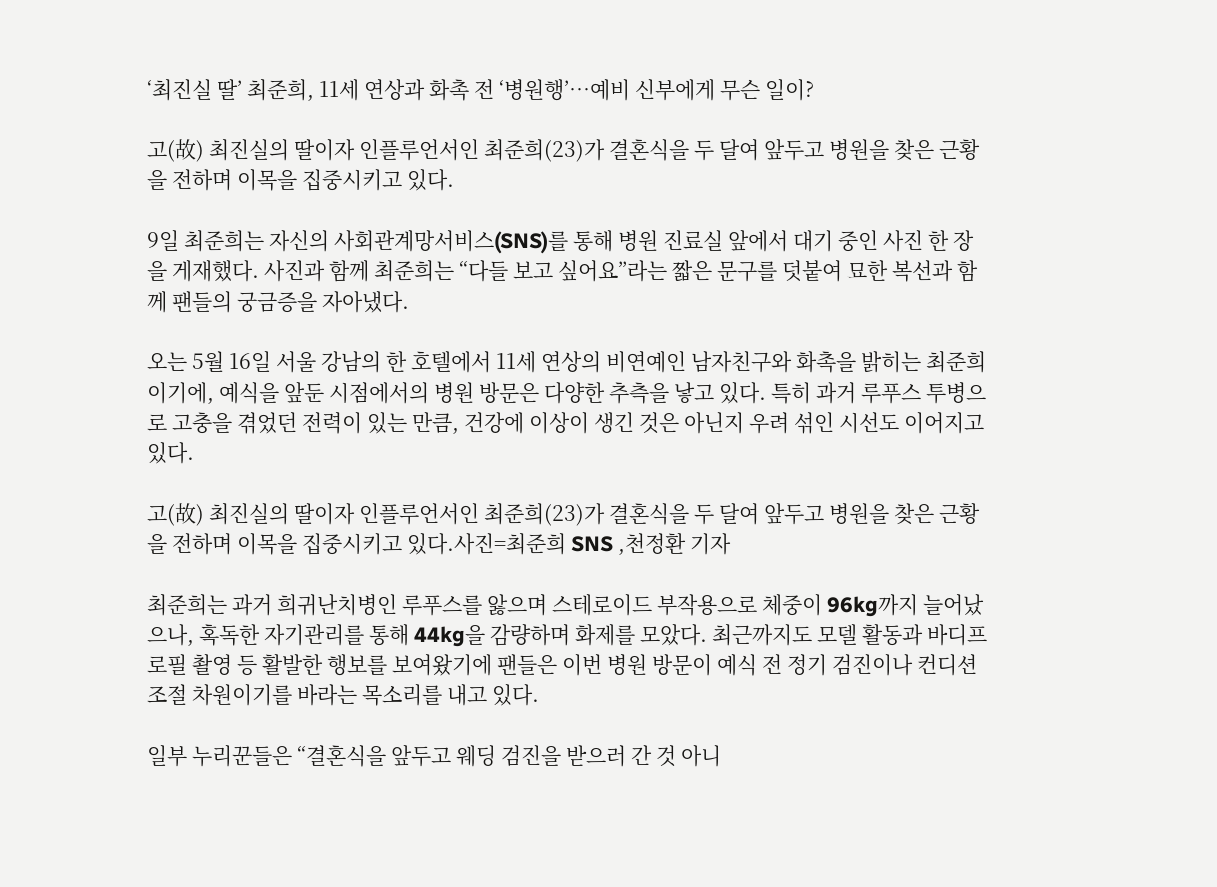‘최진실 딸’ 최준희, 11세 연상과 화촉 전 ‘병원행’…예비 신부에게 무슨 일이?

고(故) 최진실의 딸이자 인플루언서인 최준희(23)가 결혼식을 두 달여 앞두고 병원을 찾은 근황을 전하며 이목을 집중시키고 있다.

9일 최준희는 자신의 사회관계망서비스(SNS)를 통해 병원 진료실 앞에서 대기 중인 사진 한 장을 게재했다. 사진과 함께 최준희는 “다들 보고 싶어요”라는 짧은 문구를 덧붙여 묘한 복선과 함께 팬들의 궁금증을 자아냈다.

오는 5월 16일 서울 강남의 한 호텔에서 11세 연상의 비연예인 남자친구와 화촉을 밝히는 최준희이기에, 예식을 앞둔 시점에서의 병원 방문은 다양한 추측을 낳고 있다. 특히 과거 루푸스 투병으로 고충을 겪었던 전력이 있는 만큼, 건강에 이상이 생긴 것은 아닌지 우려 섞인 시선도 이어지고 있다.

고(故) 최진실의 딸이자 인플루언서인 최준희(23)가 결혼식을 두 달여 앞두고 병원을 찾은 근황을 전하며 이목을 집중시키고 있다.사진=최준희 SNS ,천정환 기자

최준희는 과거 희귀난치병인 루푸스를 앓으며 스테로이드 부작용으로 체중이 96kg까지 늘어났으나, 혹독한 자기관리를 통해 44kg을 감량하며 화제를 모았다. 최근까지도 모델 활동과 바디프로필 촬영 등 활발한 행보를 보여왔기에 팬들은 이번 병원 방문이 예식 전 정기 검진이나 컨디션 조절 차원이기를 바라는 목소리를 내고 있다.

일부 누리꾼들은 “결혼식을 앞두고 웨딩 검진을 받으러 간 것 아니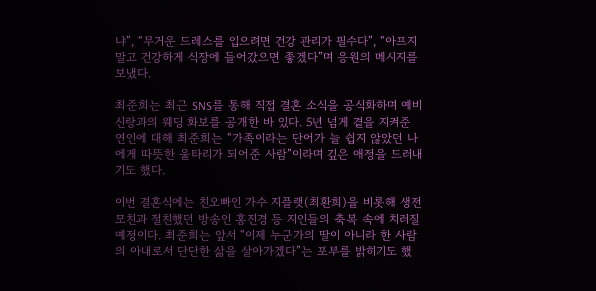냐”, “무거운 드레스를 입으려면 건강 관리가 필수다”, “아프지 말고 건강하게 식장에 들어갔으면 좋겠다”며 응원의 메시지를 보냈다.

최준희는 최근 SNS를 통해 직접 결혼 소식을 공식화하며 예비 신랑과의 웨딩 화보를 공개한 바 있다. 5년 넘게 곁을 지켜준 연인에 대해 최준희는 “가족이라는 단어가 늘 쉽지 않았던 나에게 따뜻한 울타리가 되어준 사람”이라며 깊은 애정을 드러내기도 했다.

이번 결혼식에는 친오빠인 가수 지플랫(최환희)을 비롯해 생전 모친과 절친했던 방송인 홍진경 등 지인들의 축복 속에 치러질 예정이다. 최준희는 앞서 “이제 누군가의 딸이 아니라 한 사람의 아내로서 단단한 삶을 살아가겠다”는 포부를 밝히기도 했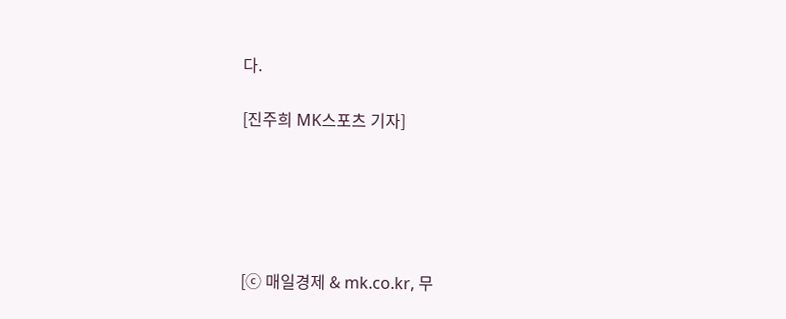다.

[진주희 MK스포츠 기자]





[ⓒ 매일경제 & mk.co.kr, 무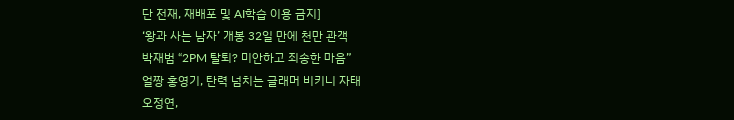단 전재, 재배포 및 AI학습 이용 금지]
‘왕과 사는 남자’ 개봉 32일 만에 천만 관객
박재범 “2PM 탈퇴? 미안하고 죄송한 마음”
얼짱 홍영기, 탄력 넘치는 글래머 비키니 자태
오정연,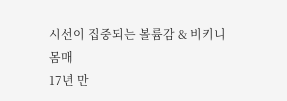시선이 집중되는 볼륨감 & 비키니 몸매
17년 만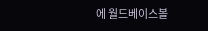에 월드베이스볼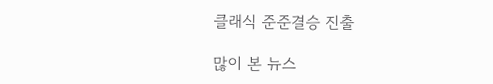클래식 준준결승 진출

많이 본 뉴스